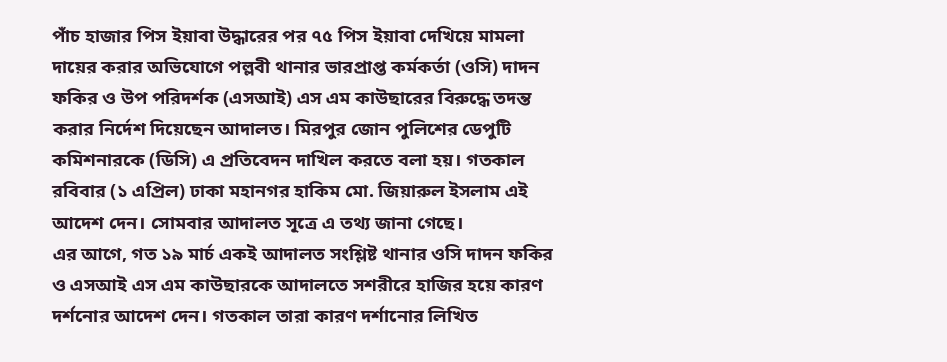পাঁচ হাজার পিস ইয়াবা উদ্ধারের পর ৭৫ পিস ইয়াবা দেখিয়ে মামলা দায়ের করার অভিযোগে পল্লবী থানার ভারপ্রাপ্ত কর্মকর্তা (ওসি) দাদন ফকির ও উপ পরিদর্শক (এসআই) এস এম কাউছারের বিরুদ্ধে তদন্ত করার নির্দেশ দিয়েছেন আদালত। মিরপুর জোন পুলিশের ডেপুটি কমিশনারকে (ডিসি) এ প্রতিবেদন দাখিল করতে বলা হয়। গতকাল রবিবার (১ এপ্রিল) ঢাকা মহানগর হাকিম মো. জিয়ারুল ইসলাম এই আদেশ দেন। সোমবার আদালত সূত্রে এ তথ্য জানা গেছে।
এর আগে, গত ১৯ মার্চ একই আদালত সংশ্লিষ্ট থানার ওসি দাদন ফকির ও এসআই এস এম কাউছারকে আদালতে সশরীরে হাজির হয়ে কারণ দর্শনোর আদেশ দেন। গতকাল তারা কারণ দর্শানোর লিখিত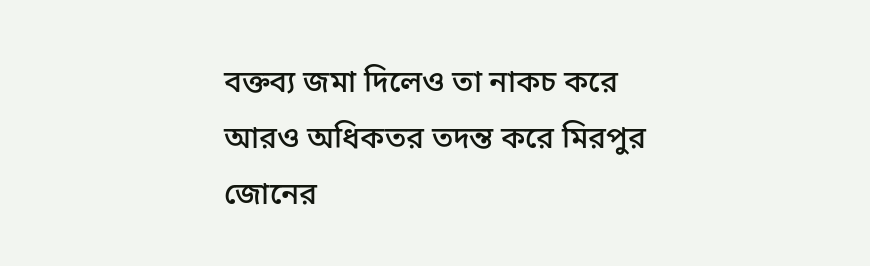বক্তব্য জমা দিলেও তা নাকচ করে আরও অধিকতর তদন্ত করে মিরপুর জোনের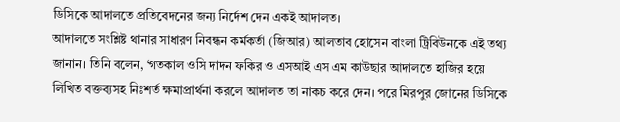ডিসিকে আদালতে প্রতিবেদনের জন্য নির্দেশ দেন একই আদালত।
আদালতে সংশ্লিষ্ট থানার সাধারণ নিবন্ধন কর্মকর্তা (জিআর) আলতাব হোসেন বাংলা ট্রিবিউনকে এই তথ্য জানান। তিনি বলেন, ‘গতকাল ওসি দাদন ফকির ও এসআই এস এম কাউছার আদালতে হাজির হয়ে লিখিত বক্তব্যসহ নিঃশর্ত ক্ষমাপ্রার্থনা করলে আদালত তা নাকচ করে দেন। পরে মিরপুর জোনের ডিসিকে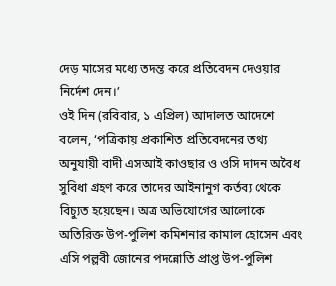দেড় মাসের মধ্যে তদন্ত করে প্রতিবেদন দেওয়ার নির্দেশ দেন।’
ওই দিন (রবিবার, ১ এপ্রিল) আদালত আদেশে বলেন, ‘পত্রিকায় প্রকাশিত প্রতিবেদনের তথ্য অনুযায়ী বাদী এসআই কাওছার ও ওসি দাদন অবৈধ সুবিধা গ্রহণ করে তাদের আইনানুগ কর্তব্য থেকে বিচ্যুত হয়েছেন। অত্র অভিযোগের আলোকে অতিরিক্ত উপ-পুলিশ কমিশনার কামাল হোসেন এবং এসি পল্লবী জোনের পদন্নোতি প্রাপ্ত উপ-পুলিশ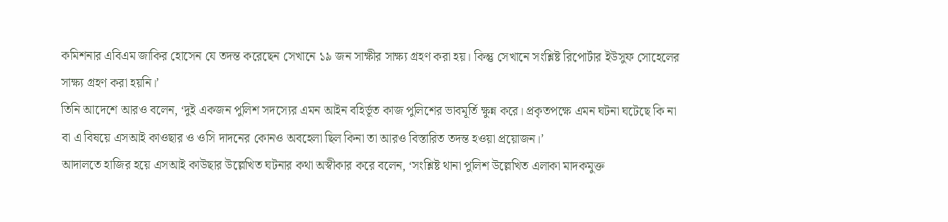কমিশনার এবিএম জাকির হোসেন যে তদন্ত করেছেন সেখানে ১৯ জন সাক্ষীর সাক্ষ্য গ্রহণ করা হয়। কিন্তু সেখানে সংশ্লিষ্ট রিপোর্টার ইউসুফ সোহেলের সাক্ষ্য গ্রহণ করা হয়নি।’
তিনি আদেশে আরও বলেন, ‘দুই একজন পুলিশ সদস্যের এমন আইন বহির্ভূত কাজ পুলিশের ভাবমূর্তি ক্ষুন্ন করে। প্রকৃতপক্ষে এমন ঘটনা ঘটেছে কি না বা এ বিষয়ে এসআই কাওছার ও ওসি দাদনের কোনও অবহেলা ছিল কিনা তা আরও বিস্তারিত তদন্ত হওয়া প্রয়োজন।’
আদালতে হাজির হয়ে এসআই কাউছার উল্লেখিত ঘটনার কথা অস্বীকার করে বলেন, ‘সংশ্লিষ্ট থানা পুলিশ উল্লেখিত এলাকা মাদকমুক্ত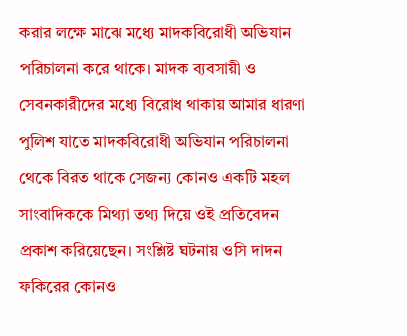করার লক্ষে মাঝে মধ্যে মাদকবিরোধী অভিযান পরিচালনা করে থাকে। মাদক ব্যবসায়ী ও সেবনকারীদের মধ্যে বিরোধ থাকায় আমার ধারণা পুলিশ যাতে মাদকবিরোধী অভিযান পরিচালনা থেকে বিরত থাকে সেজন্য কোনও একটি মহল সাংবাদিককে মিথ্যা তথ্য দিয়ে ওই প্রতিবেদন প্রকাশ করিয়েছেন। সংশ্লিষ্ট ঘটনায় ওসি দাদন ফকিরের কোনও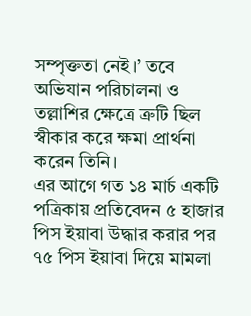সম্পৃক্ততা নেই।’ তবে অভিযান পরিচালনা ও তল্লাশির ক্ষেত্রে ত্রুটি ছিল স্বীকার করে ক্ষমা প্রার্থনা করেন তিনি।
এর আগে গত ১৪ মার্চ একটি পত্রিকায় প্রতিবেদন ৫ হাজার পিস ইয়াবা উদ্ধার করার পর ৭৫ পিস ইয়াবা দিয়ে মামলা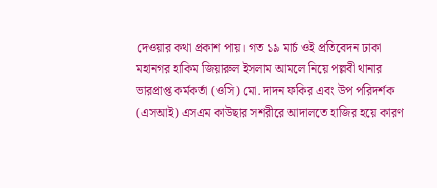দেওয়ার কথা প্রকাশ পায়। গত ১৯ মার্চ ওই প্রতিবেদন ঢাকা মহানগর হাকিম জিয়ারুল ইসলাম আমলে নিয়ে পল্লবী থানার ভারপ্রাপ্ত কর্মকর্তা (ওসি) মো. দাদন ফকির এবং উপ পরিদর্শক (এসআই) এসএম কাউছার সশরীরে আদালতে হাজির হয়ে কারণ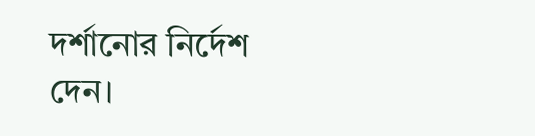দর্শানোর নির্দেশ দেন।